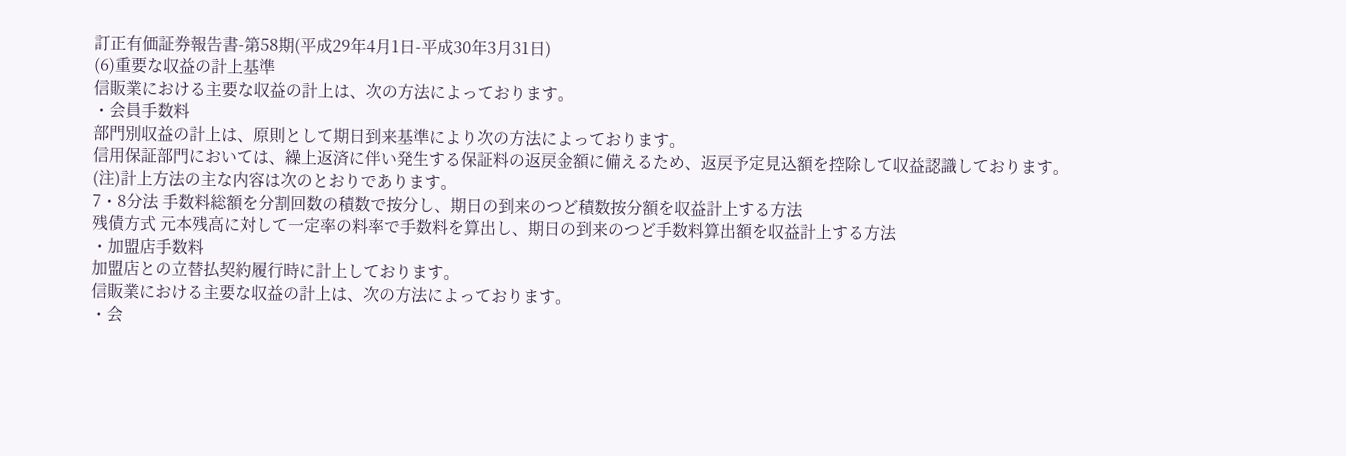訂正有価証券報告書-第58期(平成29年4月1日-平成30年3月31日)
(6)重要な収益の計上基準
信販業における主要な収益の計上は、次の方法によっております。
・会員手数料
部門別収益の計上は、原則として期日到来基準により次の方法によっております。
信用保証部門においては、繰上返済に伴い発生する保証料の返戻金額に備えるため、返戻予定見込額を控除して収益認識しております。
(注)計上方法の主な内容は次のとおりであります。
7・8分法 手数料総額を分割回数の積数で按分し、期日の到来のつど積数按分額を収益計上する方法
残債方式 元本残高に対して一定率の料率で手数料を算出し、期日の到来のつど手数料算出額を収益計上する方法
・加盟店手数料
加盟店との立替払契約履行時に計上しております。
信販業における主要な収益の計上は、次の方法によっております。
・会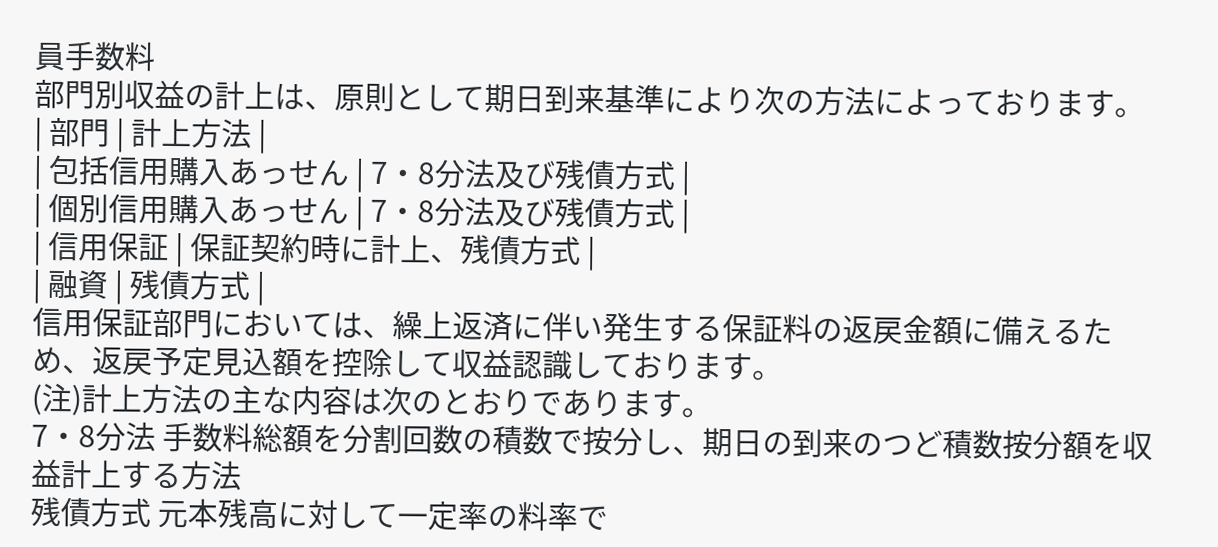員手数料
部門別収益の計上は、原則として期日到来基準により次の方法によっております。
| 部門 | 計上方法 |
| 包括信用購入あっせん | 7・8分法及び残債方式 |
| 個別信用購入あっせん | 7・8分法及び残債方式 |
| 信用保証 | 保証契約時に計上、残債方式 |
| 融資 | 残債方式 |
信用保証部門においては、繰上返済に伴い発生する保証料の返戻金額に備えるため、返戻予定見込額を控除して収益認識しております。
(注)計上方法の主な内容は次のとおりであります。
7・8分法 手数料総額を分割回数の積数で按分し、期日の到来のつど積数按分額を収益計上する方法
残債方式 元本残高に対して一定率の料率で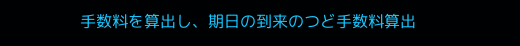手数料を算出し、期日の到来のつど手数料算出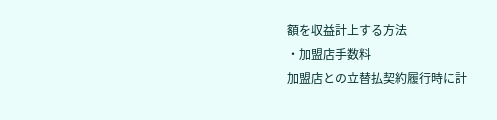額を収益計上する方法
・加盟店手数料
加盟店との立替払契約履行時に計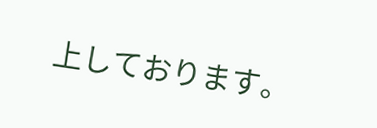上しております。